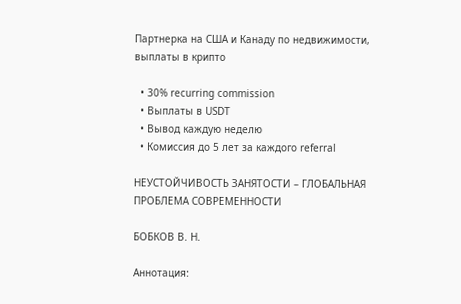Партнерка на США и Канаду по недвижимости, выплаты в крипто

  • 30% recurring commission
  • Выплаты в USDT
  • Вывод каждую неделю
  • Комиссия до 5 лет за каждого referral

НЕУСТОЙЧИВОСТЬ ЗАНЯТОСТИ – ГЛОБАЛЬНАЯ ПРОБЛЕМА СОВРЕМЕННОСТИ

БОБКОВ В. Н.

Аннотация: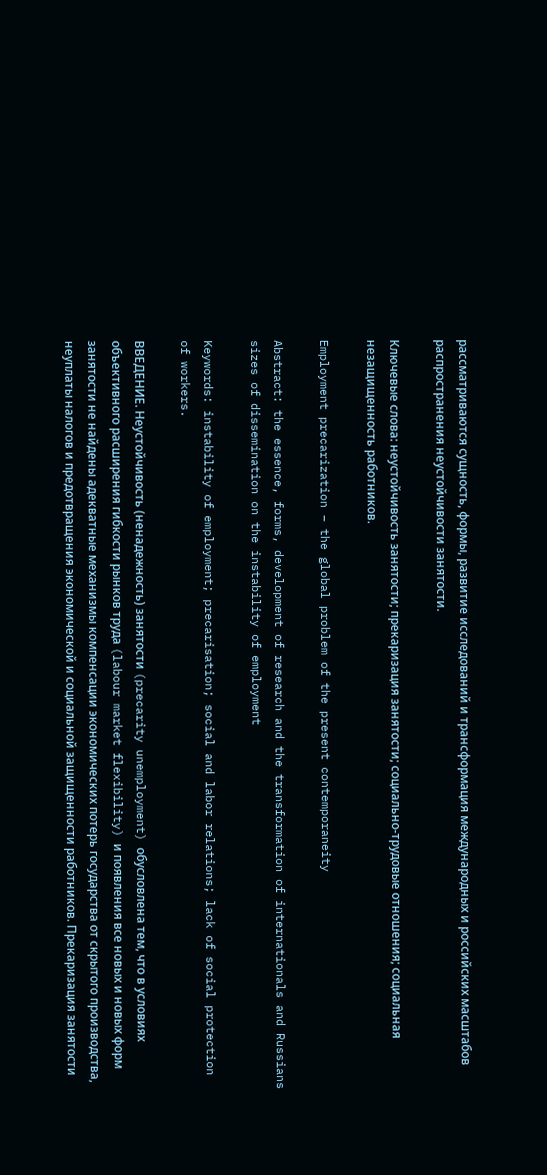рассматриваются сущность, формы, развитие исследований и трансформация международных и российских масштабов распространения неустойчивости занятости.

Ключевые слова: неустойчивость занятости; прекаризация занятости; социально-трудовые отношения; социальная незащищенность работников.

Employment precarization – the global problem of the present contemporaneity

Abstract: the essence, forms, development of research and the transformation of internationals and Russians sizes of dissemination on the instability of employment

Keywords: instability of employment; precarisation; social and labor relations; lack of social protection of workers.

ВВЕДЕНИE. Неустойчивость (ненадежность) занятости (precarity unemployment) обусловлена тем, что в условиях объективного расширения гибкости рынков труда (labour market flexibility) и появления все новых и новых форм занятости не найдены адекватные механизмы компенсации экономических потерь государства от скрытого производства, неуплаты налогов и предотвращения экономической и социальной защищенности работников. Прекаризация занятости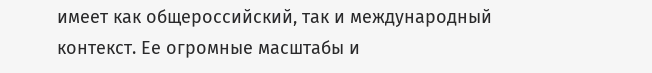имеет как общероссийский, так и международный контекст. Ее огромные масштабы и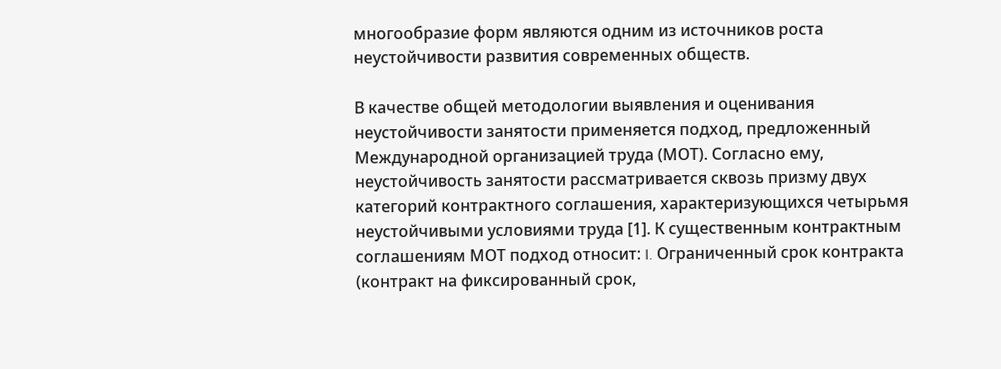многообразие форм являются одним из источников роста неустойчивости развития современных обществ.

В качестве общей методологии выявления и оценивания неустойчивости занятости применяется подход, предложенный Международной организацией труда (МОТ). Согласно ему, неустойчивость занятости рассматривается сквозь призму двух категорий контрактного соглашения, характеризующихся четырьмя неустойчивыми условиями труда [1]. К существенным контрактным соглашениям МОТ подход относит: I. Ограниченный срок контракта (контракт на фиксированный срок,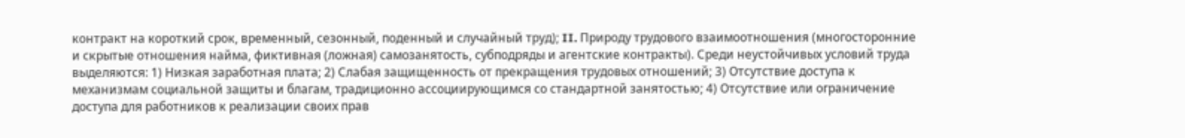контракт на короткий срок, временный, сезонный, поденный и случайный труд); II. Природу трудового взаимоотношения (многосторонние и скрытые отношения найма, фиктивная (ложная) самозанятость, субподряды и агентские контракты). Среди неустойчивых условий труда выделяются: 1) Низкая заработная плата; 2) Слабая защищенность от прекращения трудовых отношений; 3) Отсутствие доступа к механизмам социальной защиты и благам, традиционно ассоциирующимся со стандартной занятостью; 4) Отсутствие или ограничение доступа для работников к реализации своих прав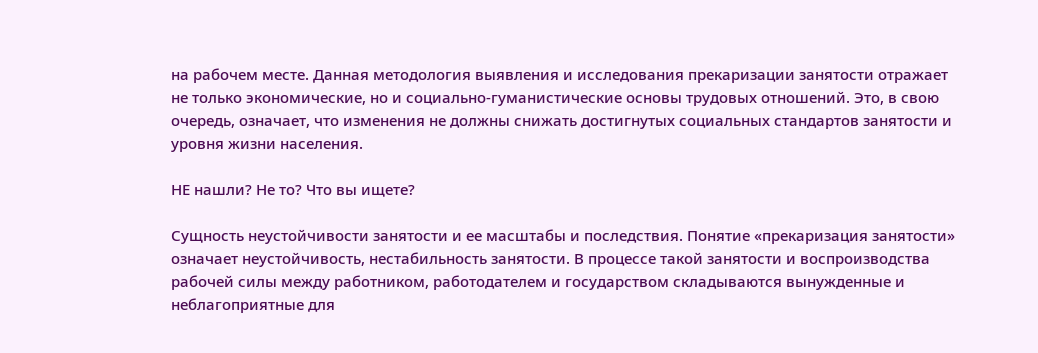на рабочем месте. Данная методология выявления и исследования прекаризации занятости отражает не только экономические, но и социально-гуманистические основы трудовых отношений. Это, в свою очередь, означает, что изменения не должны снижать достигнутых социальных стандартов занятости и уровня жизни населения.

НЕ нашли? Не то? Что вы ищете?

Сущность неустойчивости занятости и ее масштабы и последствия. Понятие «прекаризация занятости» означает неустойчивость, нестабильность занятости. В процессе такой занятости и воспроизводства рабочей силы между работником, работодателем и государством складываются вынужденные и неблагоприятные для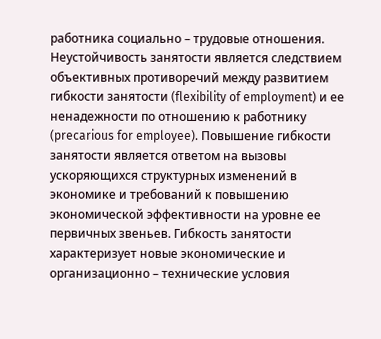работника социально – трудовые отношения. Неустойчивость занятости является следствием объективных противоречий между развитием гибкости занятости (flexibility of employment) и ее ненадежности по отношению к работнику (precarious for employee). Повышение гибкости занятости является ответом на вызовы ускоряющихся структурных изменений в экономике и требований к повышению экономической эффективности на уровне ее первичных звеньев. Гибкость занятости характеризует новые экономические и организационно – технические условия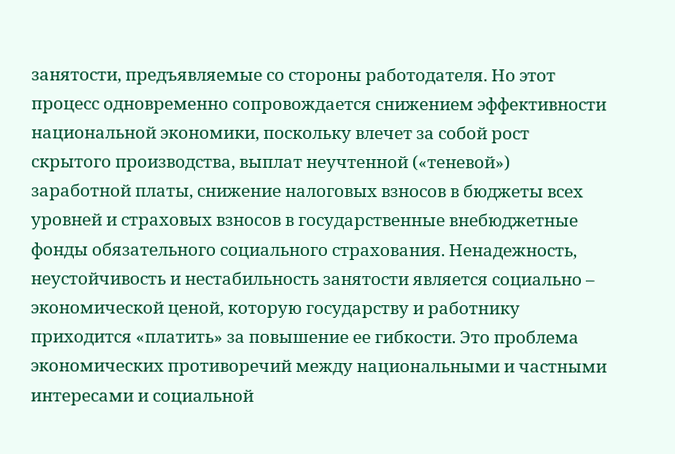занятости, предъявляемые со стороны работодателя. Но этот процесс одновременно сопровождается снижением эффективности национальной экономики, поскольку влечет за собой рост скрытого производства, выплат неучтенной («теневой») заработной платы, снижение налоговых взносов в бюджеты всех уровней и страховых взносов в государственные внебюджетные фонды обязательного социального страхования. Ненадежность, неустойчивость и нестабильность занятости является социально – экономической ценой, которую государству и работнику приходится «платить» за повышение ее гибкости. Это проблема экономических противоречий между национальными и частными интересами и социальной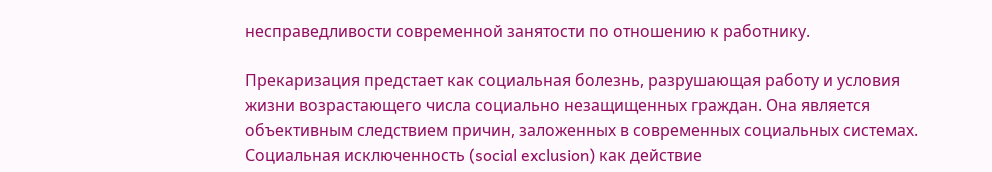несправедливости современной занятости по отношению к работнику.

Прекаризация предстает как социальная болезнь, разрушающая работу и условия жизни возрастающего числа социально незащищенных граждан. Она является объективным следствием причин, заложенных в современных социальных системах. Социальная исключенность (social exclusion) как действие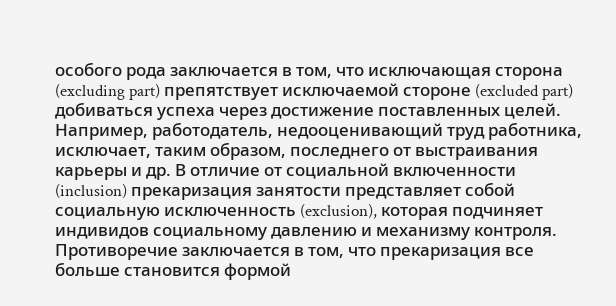особого рода заключается в том, что исключающая сторона (excluding part) препятствует исключаемой стороне (excluded part) добиваться успеха через достижение поставленных целей. Например, работодатель, недооценивающий труд работника, исключает, таким образом, последнего от выстраивания карьеры и др. В отличие от социальной включенности (inclusion) прекаризация занятости представляет собой социальную исключенность (exclusion), которая подчиняет индивидов социальному давлению и механизму контроля. Противоречие заключается в том, что прекаризация все больше становится формой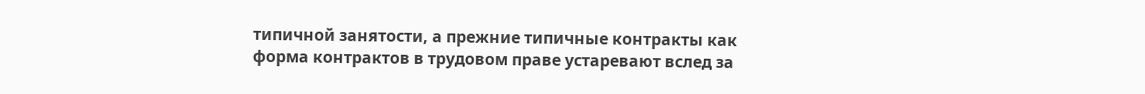типичной занятости, а прежние типичные контракты как форма контрактов в трудовом праве устаревают вслед за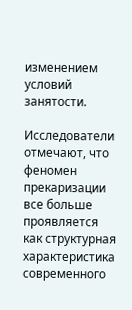изменением условий занятости.

Исследователи отмечают, что феномен прекаризации все больше проявляется как структурная характеристика современного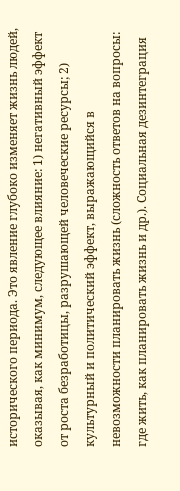исторического периода. Это явление глубоко изменяет жизнь людей, оказывая, как минимум, следующее влияние: 1) негативный эффект от роста безработицы, разрушающей человеческие ресурсы; 2) культурный и политический эффект, выражающийся в невозможности планировать жизнь (сложность ответов на вопросы: где жить, как планировать жизнь и др.). Социальная дезинтеграция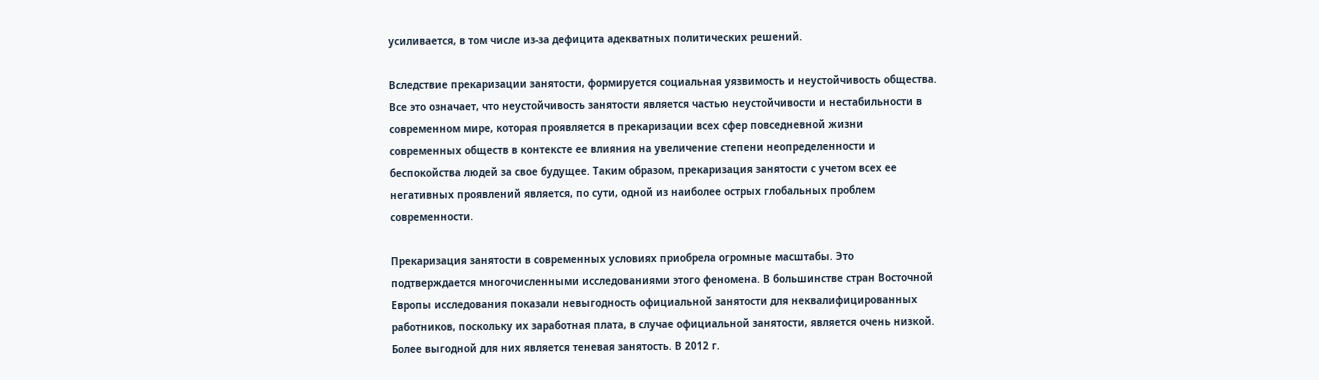усиливается, в том числе из-за дефицита адекватных политических решений.

Вследствие прекаризации занятости, формируется социальная уязвимость и неустойчивость общества. Все это означает, что неустойчивость занятости является частью неустойчивоcти и нестабильности в современном мире, которая проявляется в прекаризации всех сфер повседневной жизни современных обществ в контексте ее влияния на увеличение степени неопределенности и беспокойства людей за свое будущее. Таким образом, прекаризация занятости с учетом всех ее негативных проявлений является, по сути, одной из наиболее острых глобальных проблем современности.

Прекаризация занятости в современных условиях приобрела огромные масштабы. Это подтверждается многочисленными исследованиями этого феномена. В большинстве стран Восточной Европы исследования показали невыгодность официальной занятости для неквалифицированных работников, поскольку их заработная плата, в случае официальной занятости, является очень низкой. Более выгодной для них является теневая занятость. В 2012 г.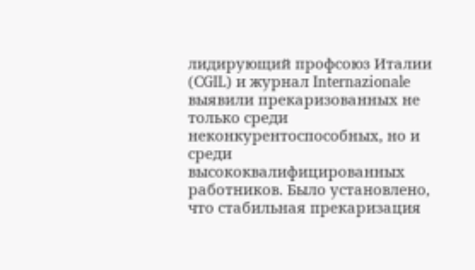лидирующий профсоюз Италии (CGIL) и журнал Internazionale выявили прекаризованных не только среди неконкурентоспособных, но и среди высококвалифицированных работников. Было установлено, что стабильная прекаризация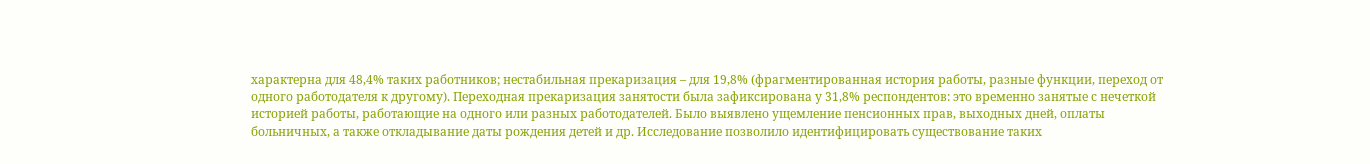характерна для 48,4% таких работников; нестабильная прекаризация – для 19,8% (фрагментированная история работы, разные функции, переход от одного работодателя к другому). Переходная прекаризация занятости была зафиксирована у 31,8% респондентов: это временно занятые с нечеткой историей работы, работающие на одного или разных работодателей. Было выявлено ущемление пенсионных прав, выходных дней, оплаты больничных, а также откладывание даты рождения детей и др. Исследование позволило идентифицировать существование таких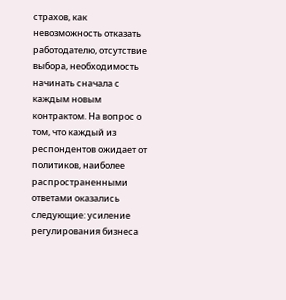страхов, как невозможность отказать работодателю, отсутствие выбора, необходимость начинать сначала с каждым новым контрактом. На вопрос о том, что каждый из респондентов ожидает от политиков, наиболее распространенными ответами оказались следующие: усиление регулирования бизнеса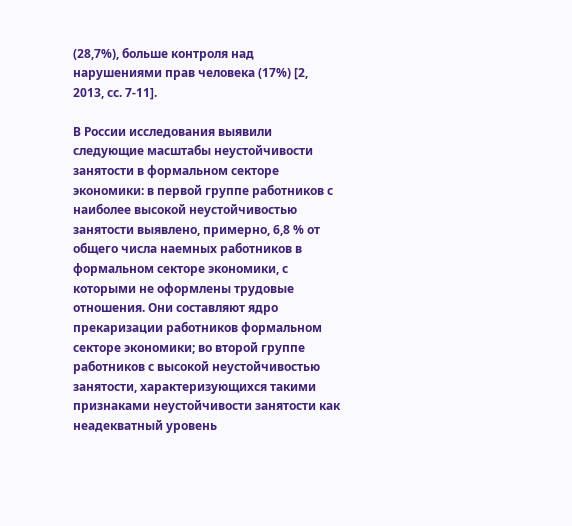(28,7%), больше контроля над нарушениями прав человека (17%) [2, 2013, сс. 7-11].

В России исследования выявили следующие масштабы неустойчивости занятости в формальном секторе экономики: в первой группе работников с наиболее высокой неустойчивостью занятости выявлено, примерно, 6,8 % от общего числа наемных работников в формальном секторе экономики, с которыми не оформлены трудовые отношения. Они составляют ядро прекаризации работников формальном секторе экономики; во второй группе работников с высокой неустойчивостью занятости, характеризующихся такими признаками неустойчивости занятости как неадекватный уровень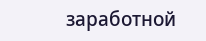заработной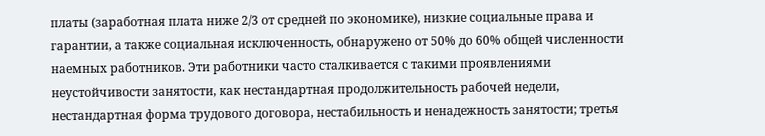платы (заработная плата ниже 2/3 от средней по экономике), низкие социальные права и гарантии, а также социальная исключенность, обнаружено от 50% до 60% общей численности наемных работников. Эти работники часто сталкивается с такими проявлениями неустойчивости занятости, как нестандартная продолжительность рабочей недели, нестандартная форма трудового договора, нестабильность и ненадежность занятости; третья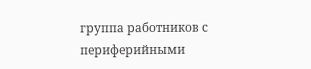группа работников с периферийными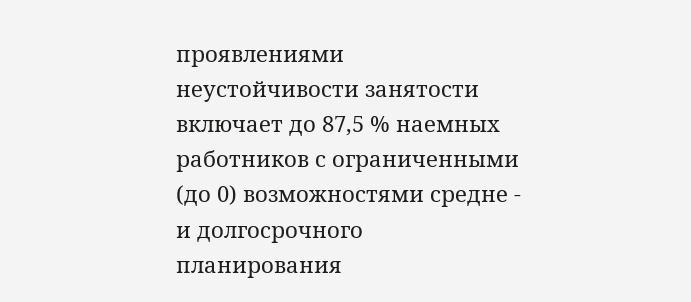проявлениями неустойчивости занятости включает до 87,5 % наемных работников с ограниченными (до 0) возможностями средне - и долгосрочного планирования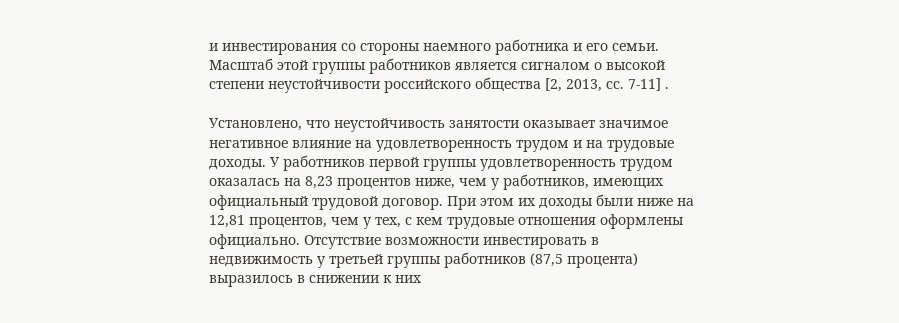и инвестирования со стороны наемного работника и его семьи. Масштаб этой группы работников является сигналом о высокой степени неустойчивости российского общества [2, 2013, сс. 7-11] .

Установлено, что неустойчивость занятости оказывает значимое негативное влияние на удовлетворенность трудом и на трудовые доходы. У работников первой группы удовлетворенность трудом оказалась на 8,23 процентов ниже, чем у работников, имеющих официальный трудовой договор. При этом их доходы были ниже на 12,81 процентов, чем у тех, с кем трудовые отношения оформлены официально. Отсутствие возможности инвестировать в недвижимость у третьей группы работников (87,5 процента) выразилось в снижении к них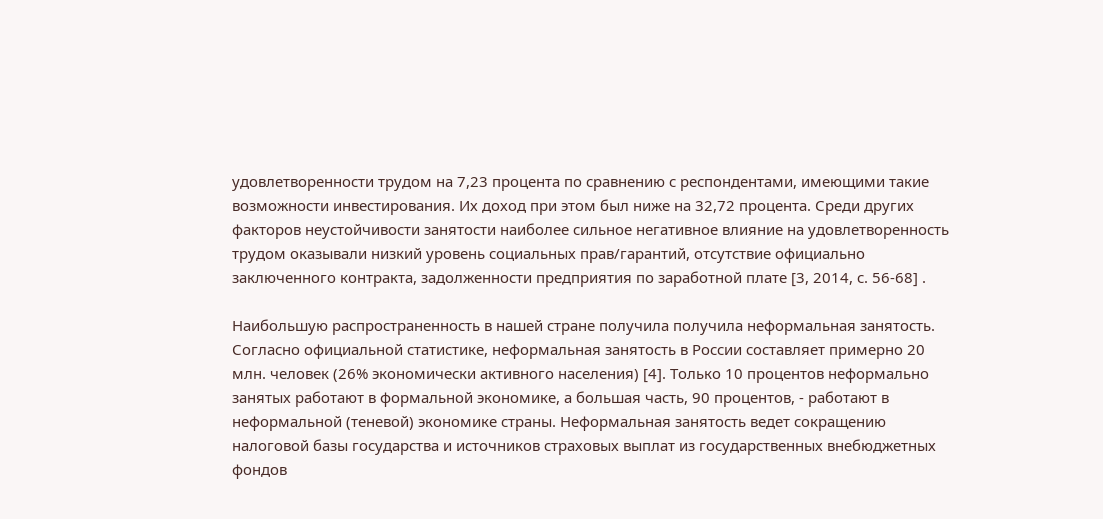удовлетворенности трудом на 7,23 процента по сравнению с респондентами, имеющими такие возможности инвестирования. Их доход при этом был ниже на 32,72 процента. Среди других факторов неустойчивости занятости наиболее сильное негативное влияние на удовлетворенность трудом оказывали низкий уровень социальных прав/гарантий, отсутствие официально заключенного контракта, задолженности предприятия по заработной плате [3, 2014, с. 56-68] .

Наибольшую распространенность в нашей стране получила получила неформальная занятость. Согласно официальной статистике, неформальная занятость в России составляет примерно 20 млн. человек (26% экономически активного населения) [4]. Только 10 процентов неформально занятых работают в формальной экономике, а большая часть, 90 процентов, - работают в неформальной (теневой) экономике страны. Неформальная занятость ведет сокращению налоговой базы государства и источников страховых выплат из государственных внебюджетных фондов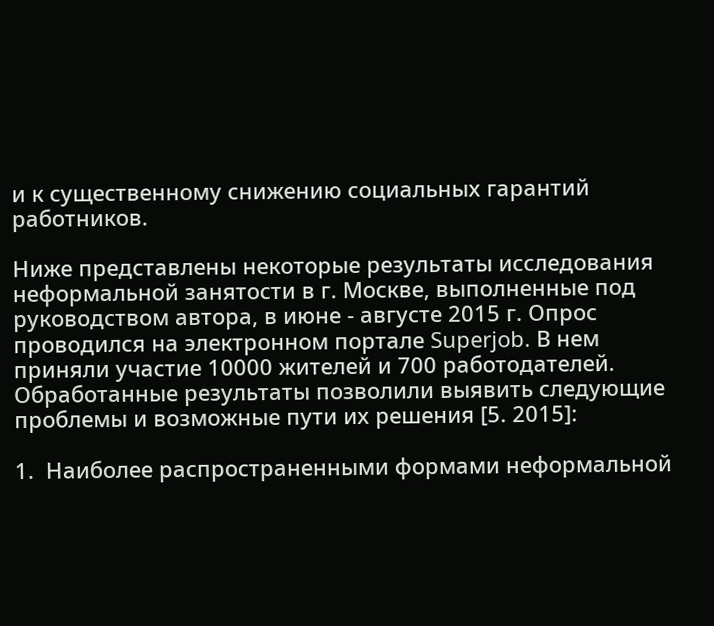и к существенному снижению социальных гарантий работников.

Ниже представлены некоторые результаты исследования неформальной занятости в г. Москве, выполненные под руководством автора, в июне - августе 2015 г. Опрос проводился на электронном портале Superjob. В нем приняли участие 10000 жителей и 700 работодателей. Обработанные результаты позволили выявить следующие проблемы и возможные пути их решения [5. 2015]:

1.  Наиболее распространенными формами неформальной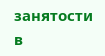занятости в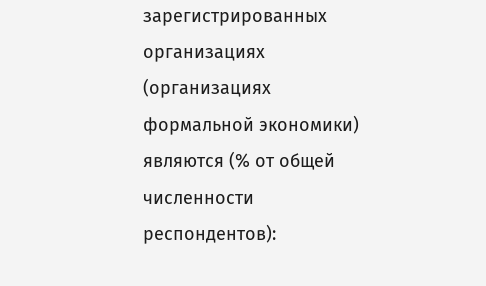зарегистрированных организациях (организациях формальной экономики) являются (% от общей численности респондентов):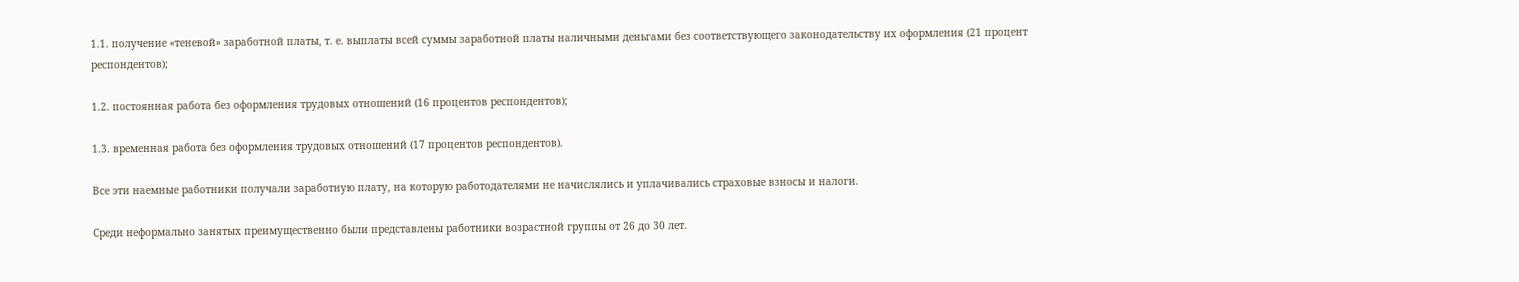1.1. получение «теневой» заработной платы, т. е. выплаты всей суммы заработной платы наличными деньгами без соответствующего законодательству их оформления (21 процент респондентов);

1.2. постоянная работа без оформления трудовых отношений (16 процентов респондентов);

1.3. временная работа без оформления трудовых отношений (17 процентов респондентов).

Все эти наемные работники получали заработную плату, на которую работодателями не начислялись и уплачивались страховые взносы и налоги.

Среди неформально занятых преимущественно были представлены работники возрастной группы от 26 до 30 лет.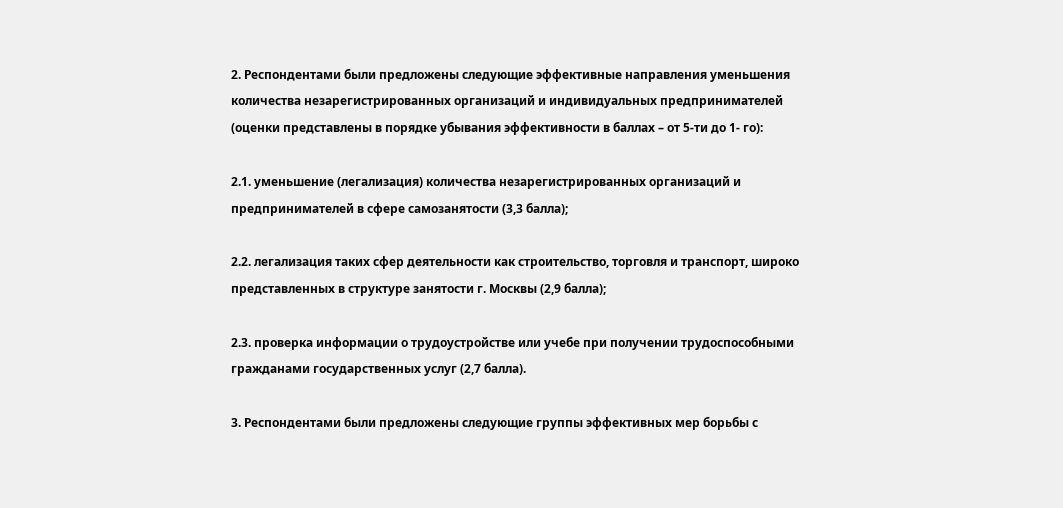2. Респондентами были предложены следующие эффективные направления уменьшения количества незарегистрированных организаций и индивидуальных предпринимателей (оценки представлены в порядке убывания эффективности в баллах – от 5-ти до 1- го):

2.1. уменьшение (легализация) количества незарегистрированных организаций и предпринимателей в сфере самозанятости (3,3 балла);

2.2. легализация таких сфер деятельности как строительство, торговля и транспорт, широко представленных в структуре занятости г. Москвы (2,9 балла);

2.3. проверка информации о трудоустройстве или учебе при получении трудоспособными гражданами государственных услуг (2,7 балла).

3. Респондентами были предложены следующие группы эффективных мер борьбы с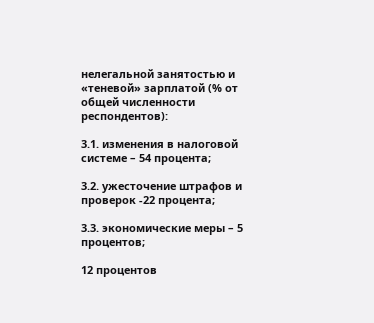нелегальной занятостью и «теневой» зарплатой (% от общей численности респондентов):

3.1. изменения в налоговой системе – 54 процента;

3.2. ужесточение штрафов и проверок -22 процента;

3.3. экономические меры – 5 процентов;

12 процентов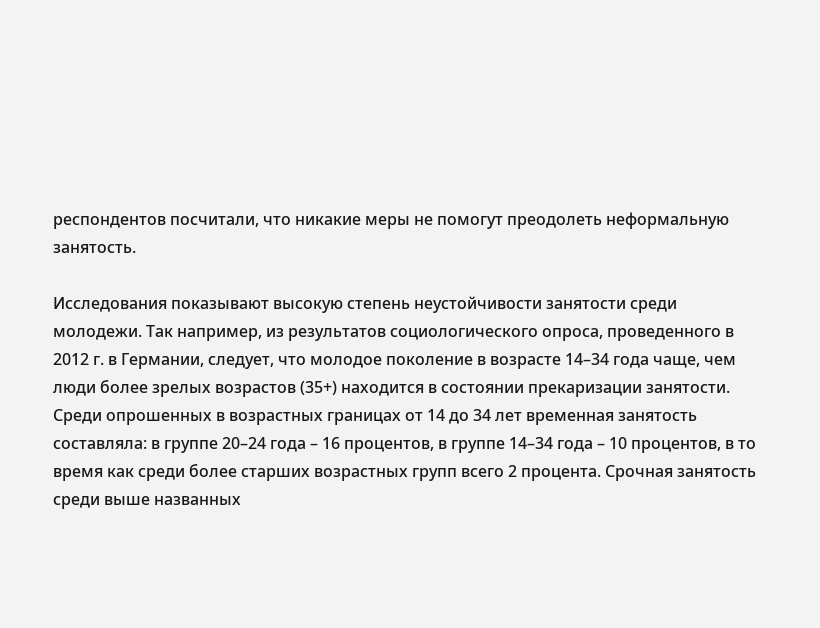респондентов посчитали, что никакие меры не помогут преодолеть неформальную занятость.

Исследования показывают высокую степень неустойчивости занятости среди молодежи. Так например, из результатов социологического опроса, проведенного в 2012 г. в Германии, следует, что молодое поколение в возрасте 14–34 года чаще, чем люди более зрелых возрастов (35+) находится в состоянии прекаризации занятости. Среди опрошенных в возрастных границах от 14 до 34 лет временная занятость составляла: в группе 20–24 года – 16 процентов, в группе 14–34 года – 10 процентов, в то время как среди более старших возрастных групп всего 2 процента. Срочная занятость среди выше названных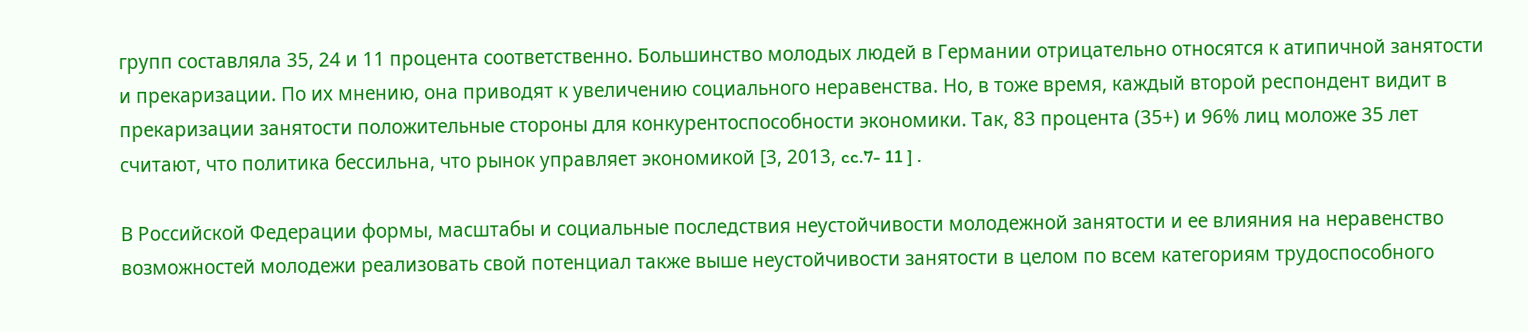групп составляла 35, 24 и 11 процента соответственно. Большинство молодых людей в Германии отрицательно относятся к атипичной занятости и прекаризации. По их мнению, она приводят к увеличению социального неравенства. Но, в тоже время, каждый второй респондент видит в прекаризации занятости положительные стороны для конкурентоспособности экономики. Так, 83 процента (35+) и 96% лиц моложе 35 лет считают, что политика бессильна, что рынок управляет экономикой [3, 2013, cc.7- 11 ] .

В Российской Федерации формы, масштабы и социальные последствия неустойчивости молодежной занятости и ее влияния на неравенство возможностей молодежи реализовать свой потенциал также выше неустойчивости занятости в целом по всем категориям трудоспособного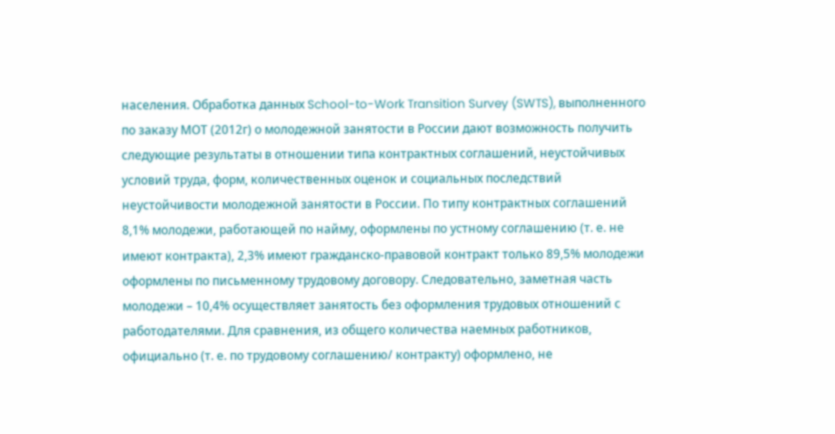населения. Обработка данных School-to-Work Transition Survey (SWTS), выполненного по заказу МОТ (2012г) о молодежной занятости в России дают возможность получить следующие результаты в отношении типа контрактных соглашений, неустойчивых условий труда, форм, количественных оценок и социальных последствий неустойчивости молодежной занятости в России. По типу контрактных соглашений 8,1% молодежи, работающей по найму, оформлены по устному соглашению (т. е. не имеют контракта), 2,3% имеют гражданско-правовой контракт только 89,5% молодежи оформлены по письменному трудовому договору. Следовательно, заметная часть молодежи – 10,4% осуществляет занятость без оформления трудовых отношений с работодателями. Для сравнения, из общего количества наемных работников, официально (т. е. по трудовому соглашению/ контракту) оформлено, не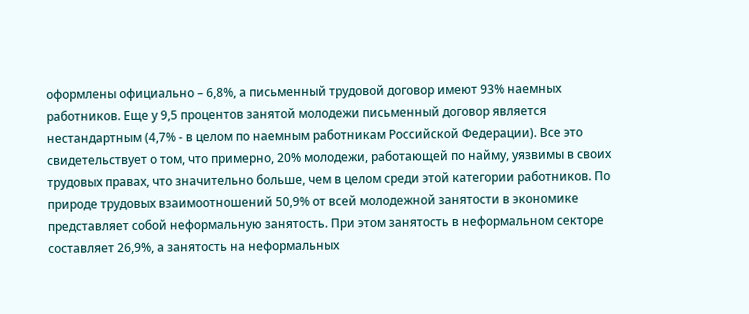оформлены официально – 6,8%, а письменный трудовой договор имеют 93% наемных работников. Еще у 9,5 процентов занятой молодежи письменный договор является нестандартным (4,7% - в целом по наемным работникам Российской Федерации). Все это свидетельствует о том, что примерно, 20% молодежи, работающей по найму, уязвимы в своих трудовых правах, что значительно больше, чем в целом среди этой категории работников. По природе трудовых взаимоотношений 50,9% от всей молодежной занятости в экономике представляет собой неформальную занятость. При этом занятость в неформальном секторе составляет 26,9%, а занятость на неформальных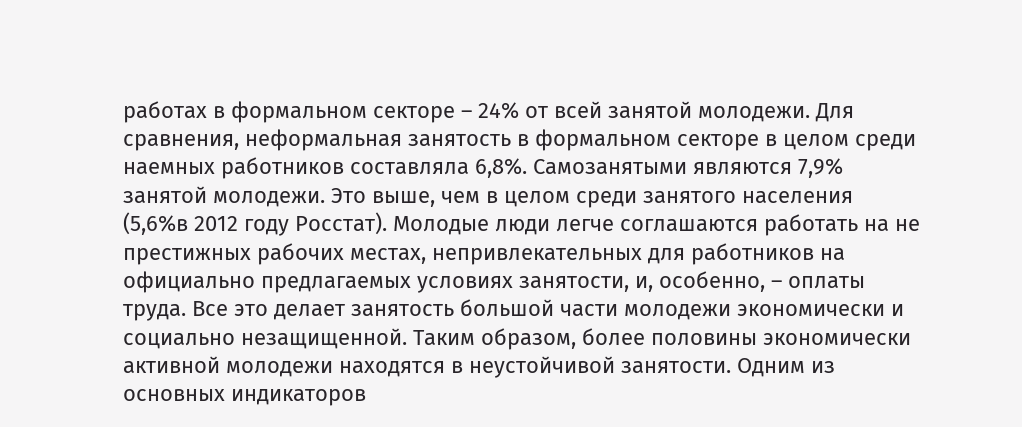работах в формальном секторе – 24% от всей занятой молодежи. Для сравнения, неформальная занятость в формальном секторе в целом среди наемных работников составляла 6,8%. Самозанятыми являются 7,9% занятой молодежи. Это выше, чем в целом среди занятого населения (5,6%в 2012 году Росстат). Молодые люди легче соглашаются работать на не престижных рабочих местах, непривлекательных для работников на официально предлагаемых условиях занятости, и, особенно, – оплаты труда. Все это делает занятость большой части молодежи экономически и социально незащищенной. Таким образом, более половины экономически активной молодежи находятся в неустойчивой занятости. Одним из основных индикаторов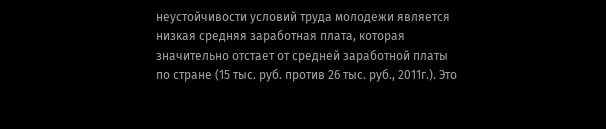неустойчивости условий труда молодежи является низкая средняя заработная плата, которая значительно отстает от средней заработной платы по стране (15 тыс. руб. против 26 тыс. руб., 2011г.). Это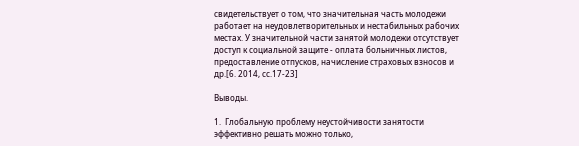свидетельствует о том, что значительная часть молодежи работает на неудовлетворительных и нестабильных рабочих местах. У значительной части занятой молодежи отсутствует доступ к социальной защите - оплата больничных листов, предоставление отпусков, начисление страховых взносов и др.[6. 2014, сс.17-23]

Выводы.

1.  Глобальную проблему неустойчивости занятости эффективно решать можно только,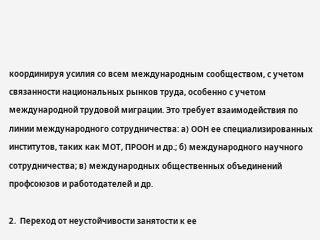координируя усилия со всем международным сообществом, с учетом связанности национальных рынков труда, особенно с учетом международной трудовой миграции. Это требует взаимодействия по линии международного сотрудничества: а) ООН ее специализированных институтов, таких как МОТ, ПРООН и др.; б) международного научного сотрудничества; в) международных общественных объединений профсоюзов и работодателей и др.

2.  Переход от неустойчивости занятости к ее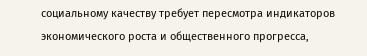социальному качеству требует пересмотра индикаторов экономического роста и общественного прогресса,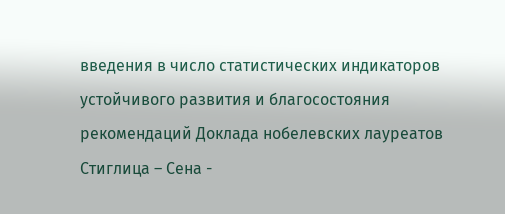введения в число статистических индикаторов устойчивого развития и благосостояния рекомендаций Доклада нобелевских лауреатов Стиглица – Сена -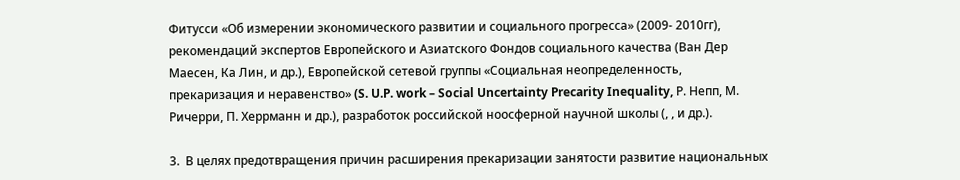Фитусси «Об измерении экономического развитии и социального прогресса» (2009- 2010гг), рекомендаций экспертов Европейского и Азиатского Фондов социального качества (Ван Дер Маесен, Ка Лин, и др.), Европейской сетевой группы «Социальная неопределенность, прекаризация и неравенство» (S. U.P. work – Social Uncertainty Precarity Inequality, Р. Непп, М. Ричерри, П. Херрманн и др.), разработок российской ноосферной научной школы (, , и др.).

3.  В целях предотвращения причин расширения прекаризации занятости развитие национальных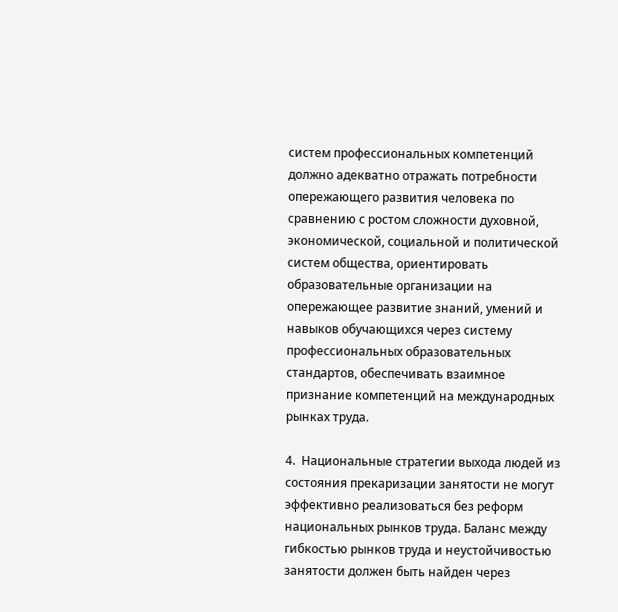систем профессиональных компетенций должно адекватно отражать потребности опережающего развития человека по сравнению с ростом сложности духовной, экономической, социальной и политической систем общества, ориентировать образовательные организации на опережающее развитие знаний, умений и навыков обучающихся через систему профессиональных образовательных стандартов, обеспечивать взаимное признание компетенций на международных рынках труда.

4.  Национальные стратегии выхода людей из состояния прекаризации занятости не могут эффективно реализоваться без реформ национальных рынков труда. Баланс между гибкостью рынков труда и неустойчивостью занятости должен быть найден через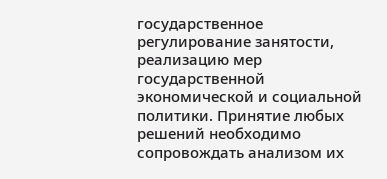государственное регулирование занятости, реализацию мер государственной экономической и социальной политики. Принятие любых решений необходимо сопровождать анализом их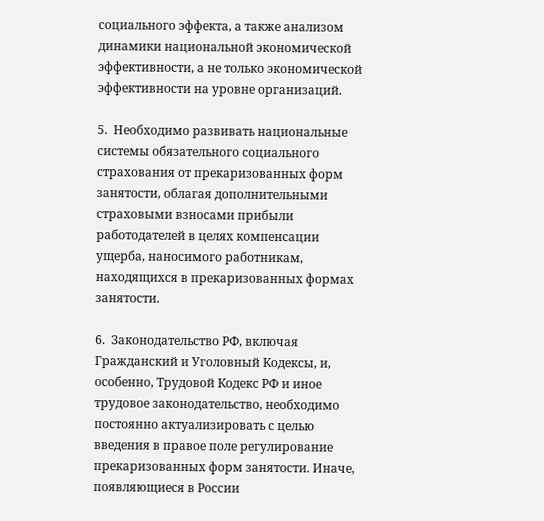социального эффекта, а также анализом динамики национальной экономической эффективности, а не только экономической эффективности на уровне организаций.

5.  Необходимо развивать национальные системы обязательного социального страхования от прекаризованных форм занятости, облагая дополнительными страховыми взносами прибыли работодателей в целях компенсации ущерба, наносимого работникам, находящихся в прекаризованных формах занятости.

6.  Законодательство РФ, включая Гражданский и Уголовный Кодексы, и, особенно, Трудовой Кодекс РФ и иное трудовое законодательство, необходимо постоянно актуализировать с целью введения в правое поле регулирование прекаризованных форм занятости. Иначе, появляющиеся в России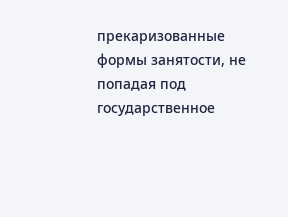прекаризованные формы занятости, не попадая под государственное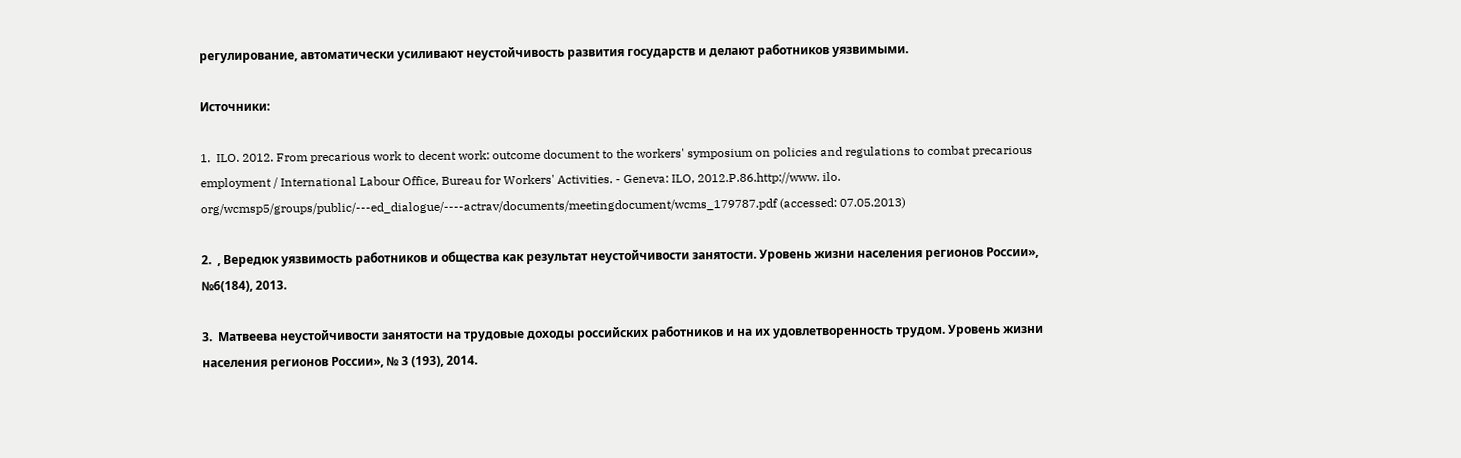регулирование, автоматически усиливают неустойчивость развития государств и делают работников уязвимыми.

Источники:

1.  ILO. 2012. From precarious work to decent work: outcome document to the workers' symposium on policies and regulations to combat precarious employment / International Labour Office, Bureau for Workers' Activities. - Geneva: ILO, 2012.P.86.http://www. ilo. org/wcmsp5/groups/public/---ed_dialogue/----actrav/documents/meetingdocument/wcms_179787.pdf (accessed: 07.05.2013)

2.  , Вередюк уязвимость работников и общества как результат неустойчивости занятости. Уровень жизни населения регионов России», №6(184), 2013.

3.  Матвеева неустойчивости занятости на трудовые доходы российских работников и на их удовлетворенность трудом. Уровень жизни населения регионов России», № 3 (193), 2014.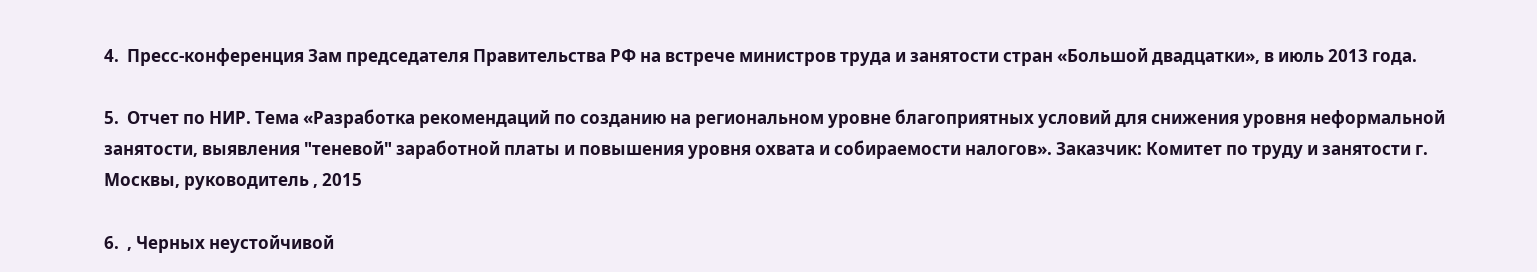4.  Пресс-конференция Зам председателя Правительства РФ на встрече министров труда и занятости стран «Большой двадцатки», в июль 2013 года.

5.  Отчет по НИР. Тема «Разработка рекомендаций по созданию на региональном уровне благоприятных условий для снижения уровня неформальной занятости, выявления "теневой" заработной платы и повышения уровня охвата и собираемости налогов». Заказчик: Комитет по труду и занятости г. Москвы, руководитель , 2015

6.  , Черных неустойчивой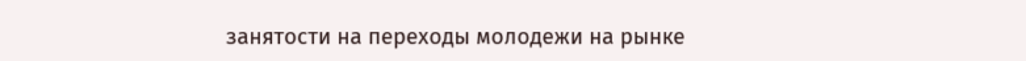занятости на переходы молодежи на рынке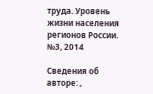труда. Уровень жизни населения регионов России. №3, 2014

Сведения об авторе: ,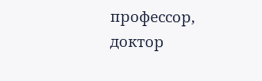профессор, доктор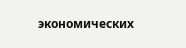экономических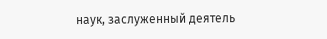наук, заслуженный деятель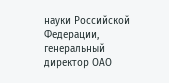науки Российской Федерации, генеральный директор ОАО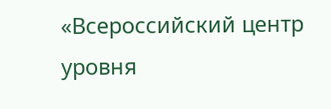«Всероссийский центр уровня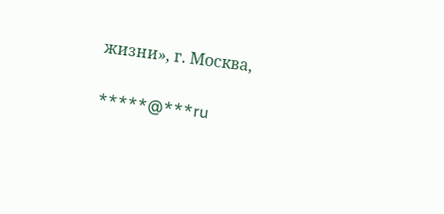жизни», г. Москва,

*****@***ru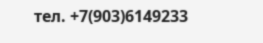тел. +7(903)6149233